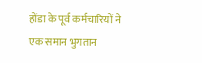होंडा के पूर्व कर्मचारियों ने एक समान भुगतान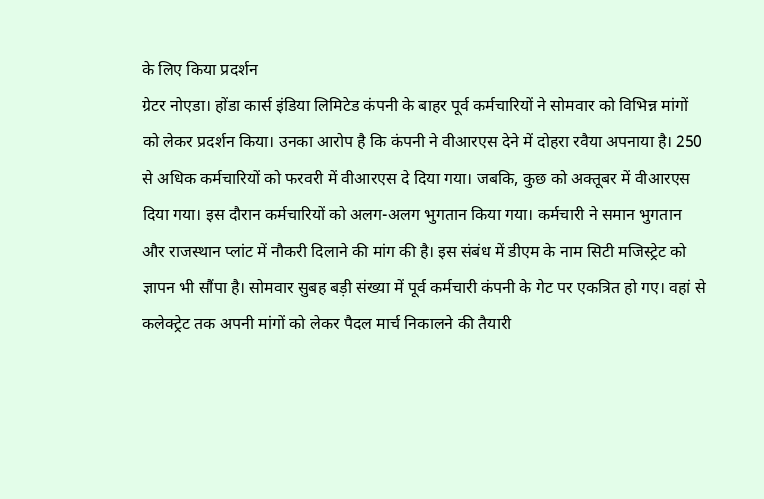के लिए किया प्रदर्शन
ग्रेटर नोएडा। होंडा कार्स इंडिया लिमिटेड कंपनी के बाहर पूर्व कर्मचारियों ने सोमवार को विभिन्न मांगों को लेकर प्रदर्शन किया। उनका आरोप है कि कंपनी ने वीआरएस देने में दोहरा रवैया अपनाया है। 250 से अधिक कर्मचारियों को फरवरी में वीआरएस दे दिया गया। जबकि, कुछ को अक्तूबर में वीआरएस दिया गया। इस दौरान कर्मचारियों को अलग-अलग भुगतान किया गया। कर्मचारी ने समान भुगतान और राजस्थान प्लांट में नौकरी दिलाने की मांग की है। इस संबंध में डीएम के नाम सिटी मजिस्ट्रेट को ज्ञापन भी सौंपा है। सोमवार सुबह बड़ी संख्या में पूर्व कर्मचारी कंपनी के गेट पर एकत्रित हो गए। वहां से कलेक्ट्रेट तक अपनी मांगों को लेकर पैदल मार्च निकालने की तैयारी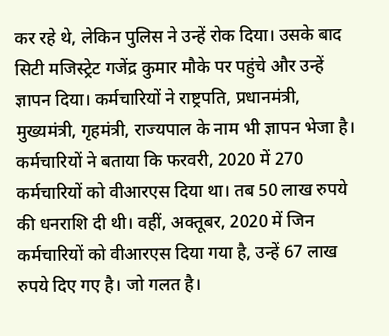कर रहे थे, लेकिन पुलिस ने उन्हें रोक दिया। उसके बाद सिटी मजिस्ट्रेट गजेंद्र कुमार मौके पर पहुंचे और उन्हें ज्ञापन दिया। कर्मचारियों ने राष्ट्रपति, प्रधानमंत्री, मुख्यमंत्री, गृहमंत्री, राज्यपाल के नाम भी ज्ञापन भेजा है। कर्मचारियों ने बताया कि फरवरी, 2020 में 270 कर्मचारियों को वीआरएस दिया था। तब 50 लाख रुपये की धनराशि दी थी। वहीं, अक्तूबर, 2020 में जिन कर्मचारियों को वीआरएस दिया गया है, उन्हें 67 लाख रुपये दिए गए है। जो गलत है।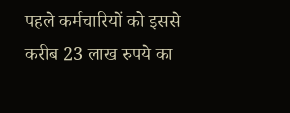पहले कर्मचारियों को इससे करीब 23 लाख रुपये का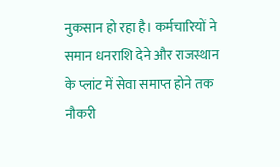नुकसान हो रहा है। कर्मचारियों ने समान धनराशि देने और राजस्थान के प्लांट में सेवा समाप्त होने तक नौकरी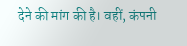देने की मांग की है। वहीं, कंपनी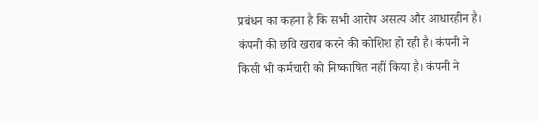प्रबंधन का कहना है कि सभी आरोप असत्य और आधारहीन है। कंपनी की छवि खराब करने की कोशिश हो रही है। कंपनी ने किसी भी कर्मचारी को निष्काषित नहीं किया है। कंपनी ने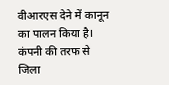वीआरएस देने में कानून का पालन किया है। कंपनी की तरफ से जिला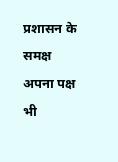प्रशासन के समक्ष अपना पक्ष भी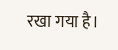रखा गया है।